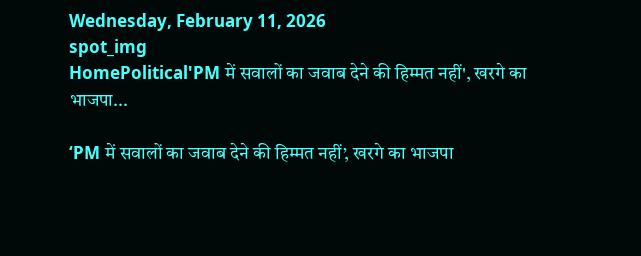Wednesday, February 11, 2026
spot_img
HomePolitical'PM में सवालों का जवाब देने की हिम्मत नहीं', खरगे का भाजपा...

‘PM में सवालों का जवाब देने की हिम्मत नहीं’, खरगे का भाजपा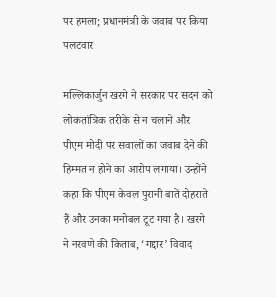पर हमला; प्रधानमंत्री के जवाब पर किया पलटवार

मल्लिकार्जुन खरगे ने सरकार पर सदन को लोकतांत्रिक तरीके से न चलाने और पीएम मोदी पर सवालों का जवाब देने की हिम्मत न होने का आरोप लगाया। उन्होंने कहा कि पीएम केवल पुरानी बातें दोहराते हैं और उनका मनोबल टूट गया है। खरगे ने नरवणे की किताब, ‘गद्दार’ विवाद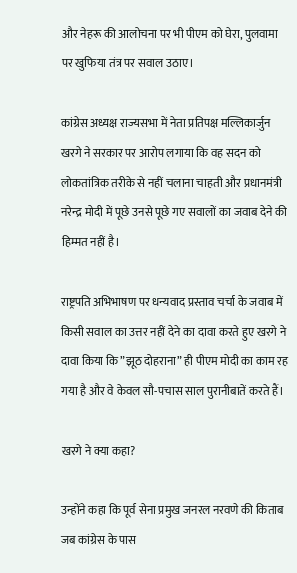और नेहरू की आलोचना पर भी पीएम को घेरा, पुलवामा पर खुफिया तंत्र पर सवाल उठाए।

कांग्रेस अध्यक्ष राज्यसभा में नेता प्रतिपक्ष मल्लिकार्जुन खरगे ने सरकार पर आरोप लगाया कि वह सदन को लोकतांत्रिक तरीके से नहीं चलाना चाहती और प्रधानमंत्री नरेन्द्र मोदी में पूछे उनसे पूछे गए सवालों का जवाब देने की हिम्मत नहीं है।

राष्ट्रपति अभिभाषण पर धन्यवाद प्रस्ताव चर्चा के जवाब में किसी सवाल का उत्तर नहीं देने का दावा करते हुए खरगे ने दावा किया कि ”झूठ दोहराना” ही पीएम मोदी का काम रह गया है और वे केवल सौ-पचास साल पुरानीबातें करते हैं।

खरगे ने क्या कहा?

उन्होंने कहा कि पूर्व सेना प्रमुख जनरल नरवणे की किताब जब कांग्रेस के पास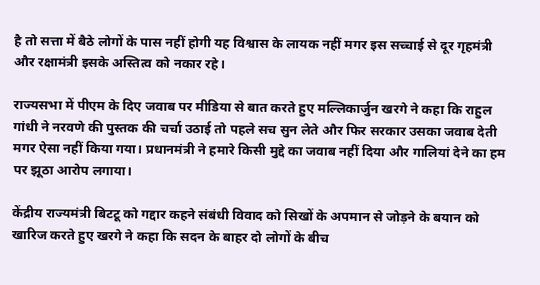है तो सत्ता में बैठे लोगों के पास नहीं होगी यह विश्वास के लायक नहीं मगर इस सच्चाई से दूर गृहमंत्री और रक्षामंत्री इसके अस्तित्व को नकार रहे।

राज्यसभा में पीएम के दिए जवाब पर मीडिया से बात करते हुए मल्लिकार्जुन खरगे ने कहा कि राहुल गांधी ने नरवणे की पुस्तक की चर्चा उठाई तो पहले सच सुन लेते और फिर सरकार उसका जवाब देती मगर ऐसा नहीं किया गया। प्रधानमंत्री ने हमारे किसी मुद्दे का जवाब नहीं दिया और गालियां देने का हम पर झूठा आरोप लगाया।

केंद्रीय राज्यमंत्री बिटटू को गद्दार कहने संबंधी विवाद को सिखों के अपमान से जोड़ने के बयान को खारिज करते हुए खरगे ने कहा कि सदन के बाहर दो लोगों के बीच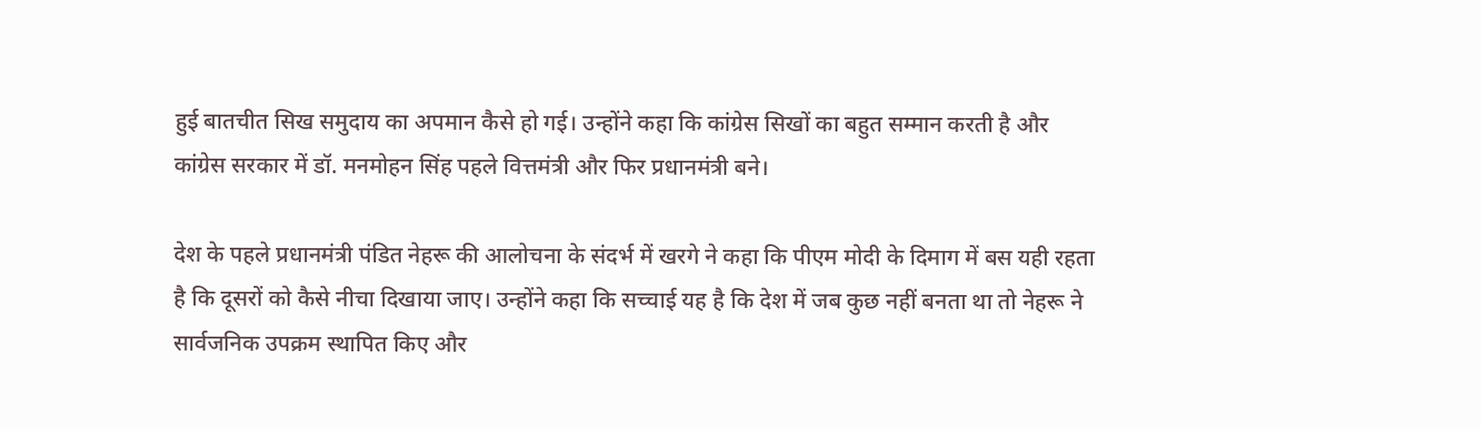हुई बातचीत सिख समुदाय का अपमान कैसे हो गई। उन्होंने कहा कि कांग्रेस सिखों का बहुत सम्मान करती है और कांग्रेस सरकार में डॉ. मनमोहन सिंह पहले वित्तमंत्री और फिर प्रधानमंत्री बने।

देश के पहले प्रधानमंत्री पंडित नेहरू की आलोचना के संदर्भ में खरगे ने कहा कि पीएम मोदी के दिमाग में बस यही रहता है कि दूसरों को कैसे नीचा दिखाया जाए। उन्होंने कहा कि सच्चाई यह है कि देश में जब कुछ नहीं बनता था तो नेहरू ने सार्वजनिक उपक्रम स्थापित किए और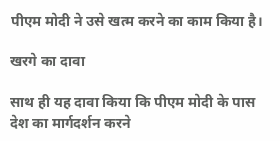पीएम मोदी ने उसे खत्म करने का काम किया है।

खरगे का दावा

साथ ही यह दावा किया कि पीएम मोदी के पास देश का मार्गदर्शन करने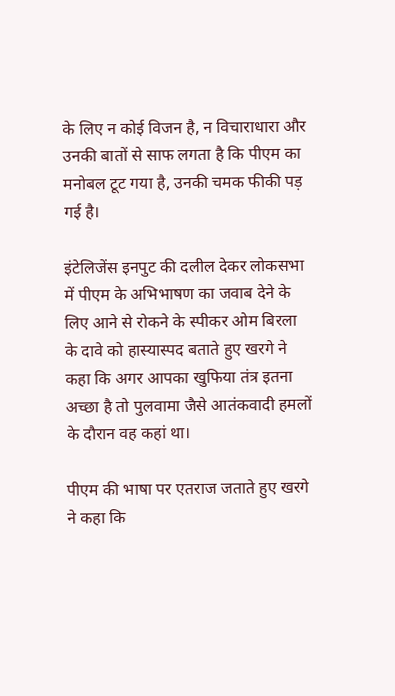के लिए न कोई विजन है, न विचाराधारा और उनकी बातों से साफ लगता है कि पीएम का मनोबल टूट गया है, उनकी चमक फीकी पड़ गई है।

इंटेलिजेंस इनपुट की दलील देकर लोकसभा में पीएम के अभिभाषण का जवाब देने के लिए आने से रोकने के स्पीकर ओम बिरला के दावे को हास्यास्पद बताते हुए खरगे ने कहा कि अगर आपका खुफिया तंत्र इतना अच्छा है तो पुलवामा जैसे आतंकवादी हमलों के दौरान वह कहां था।

पीएम की भाषा पर एतराज जताते हुए खरगे ने कहा कि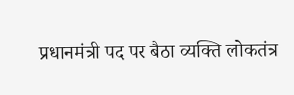प्रधानमंत्री पद पर बैठा व्यक्ति लोकतंत्र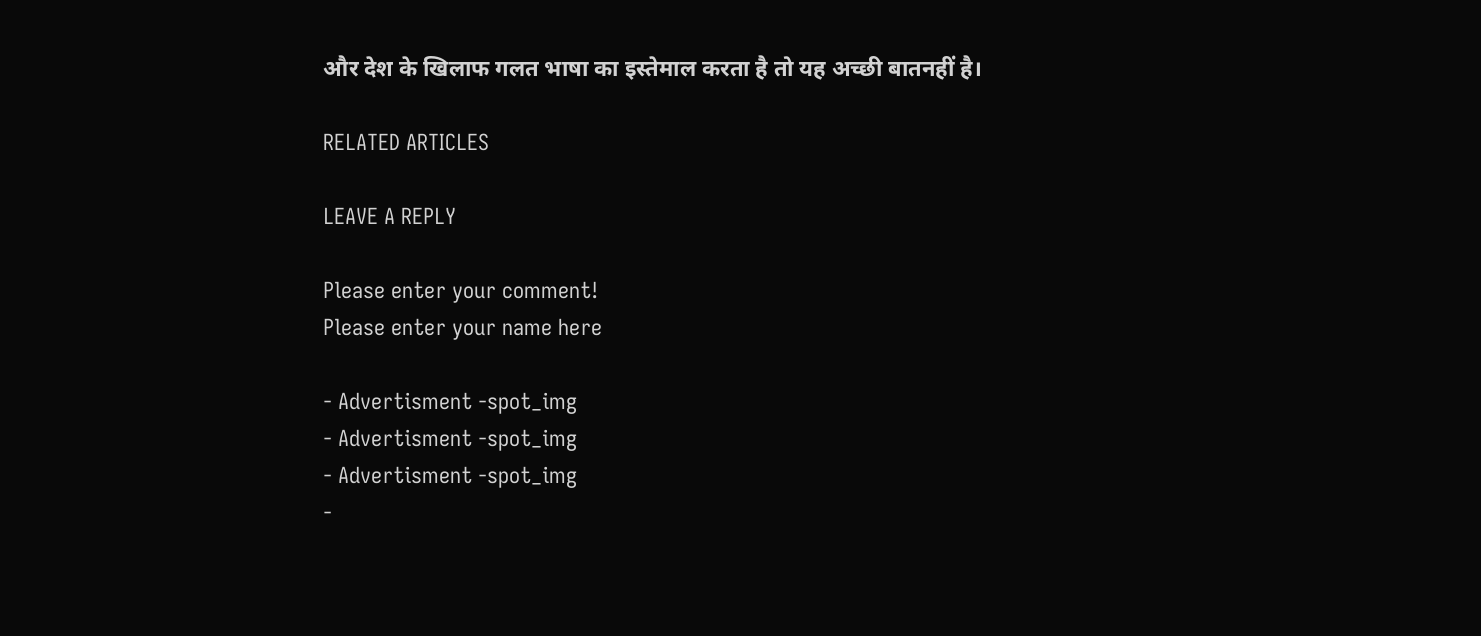और देश के खिलाफ गलत भाषा का इस्तेमाल करता है तो यह अच्छी बातनहीं है।

RELATED ARTICLES

LEAVE A REPLY

Please enter your comment!
Please enter your name here

- Advertisment -spot_img
- Advertisment -spot_img
- Advertisment -spot_img
-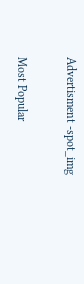Advertisment -spot_img

Most Popular